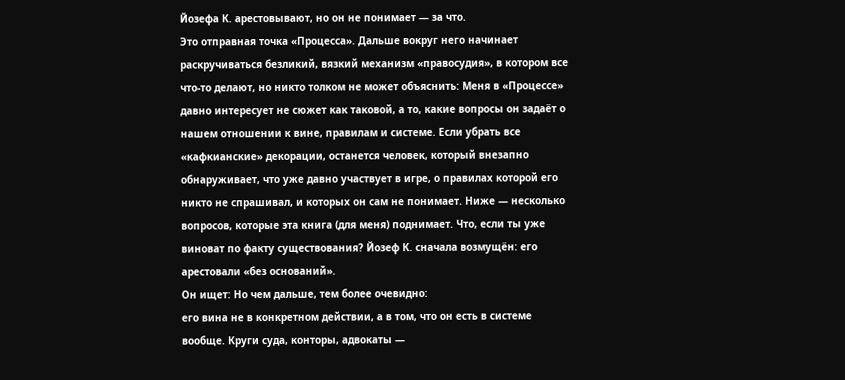Йозефа К. арестовывают, но он не понимает — за что.
Это отправная точка «Процесса». Дальше вокруг него начинает раскручиваться безликий, вязкий механизм «правосудия», в котором все что‑то делают, но никто толком не может объяснить: Меня в «Процессе» давно интересует не сюжет как таковой, а то, какие вопросы он задаёт о нашем отношении к вине, правилам и системе. Если убрать все «кафкианские» декорации, останется человек, который внезапно обнаруживает, что уже давно участвует в игре, о правилах которой его никто не спрашивал, и которых он сам не понимает. Ниже — несколько вопросов, которые эта книга (для меня) поднимает. Что, если ты уже виноват по факту существования? Йозеф К. сначала возмущён: его арестовали «без оснований».
Он ищет: Но чем дальше, тем более очевидно:
его вина не в конкретном действии, а в том, что он есть в системе вообще. Круги суда, конторы, адвокаты —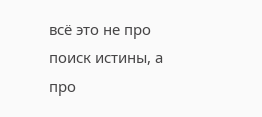всё это не про поиск истины, а про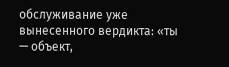обслуживание уже вынесенного вердикта: «ты — объект,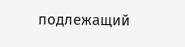подлежащий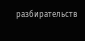разбирательств